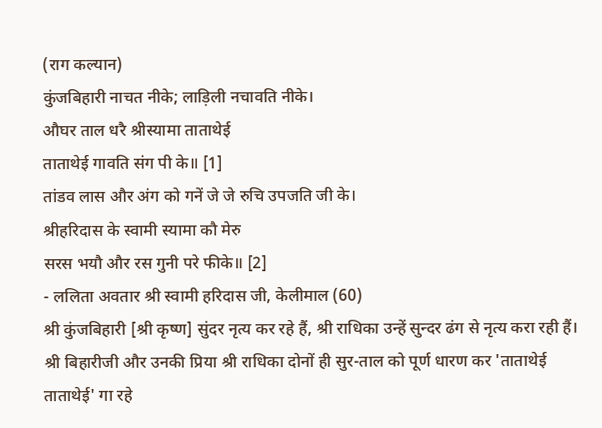(राग कल्यान)
कुंजबिहारी नाचत नीके; लाड़िली नचावति नीके।
औघर ताल धरै श्रीस्यामा ताताथेई
ताताथेई गावति संग पी के॥ [1]
तांडव लास और अंग को गनें जे जे रुचि उपजति जी के।
श्रीहरिदास के स्वामी स्यामा कौ मेरु
सरस भयौ और रस गुनी परे फीके॥ [2]
- ललिता अवतार श्री स्वामी हरिदास जी, केलीमाल (60)
श्री कुंजबिहारी [श्री कृष्ण] सुंदर नृत्य कर रहे हैं, श्री राधिका उन्हें सुन्दर ढंग से नृत्य करा रही हैं।
श्री बिहारीजी और उनकी प्रिया श्री राधिका दोनों ही सुर-ताल को पूर्ण धारण कर 'ताताथेई ताताथेई' गा रहे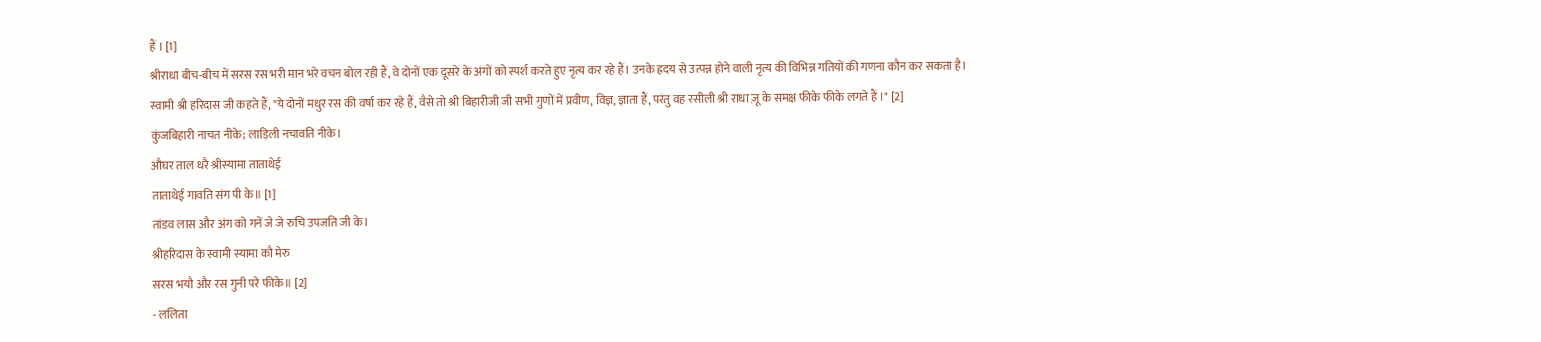हैं । [1]
श्रीराधा बीच-बीच में सरस रस भरी मान भरे वचन बोल रही हैं, वे दोनों एक दूसरे के अंगों को स्पर्श करते हुए नृत्य कर रहे हैं। उनके ह्रदय से उत्पन्न होने वाली नृत्य की विभिन्न गतियों की गणना कौन कर सकता है।
स्वामी श्री हरिदास जी कहते हैं, "ये दोनों मधुर रस की वर्षा कर रहे हैं, वैसे तो श्री बिहारीजी जी सभी गुणों में प्रवीण, विज्ञ, ज्ञाता हैं, परंतु वह रसीली श्री राधा ज़ू के समक्ष फीके फीके लगते हैं ।" [2]
कुंजबिहारी नाचत नीके; लाड़िली नचावति नीके।
औघर ताल धरै श्रीस्यामा ताताथेई
ताताथेई गावति संग पी के॥ [1]
तांडव लास और अंग को गनें जे जे रुचि उपजति जी के।
श्रीहरिदास के स्वामी स्यामा कौ मेरु
सरस भयौ और रस गुनी परे फीके॥ [2]
- ललिता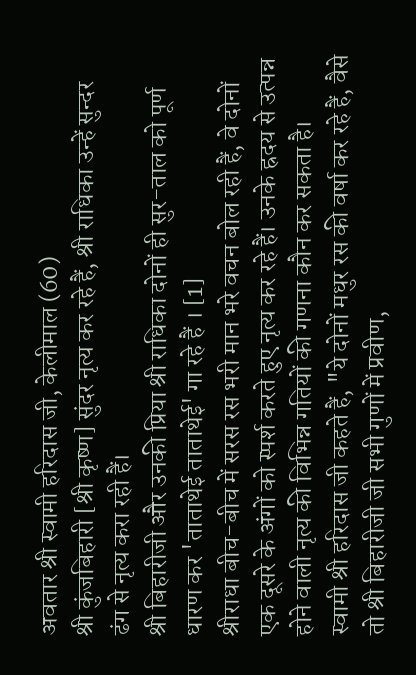अवतार श्री स्वामी हरिदास जी, केलीमाल (60)
श्री कुंजबिहारी [श्री कृष्ण] सुंदर नृत्य कर रहे हैं, श्री राधिका उन्हें सुन्दर ढंग से नृत्य करा रही हैं।
श्री बिहारीजी और उनकी प्रिया श्री राधिका दोनों ही सुर-ताल को पूर्ण धारण कर 'ताताथेई ताताथेई' गा रहे हैं । [1]
श्रीराधा बीच-बीच में सरस रस भरी मान भरे वचन बोल रही हैं, वे दोनों एक दूसरे के अंगों को स्पर्श करते हुए नृत्य कर रहे हैं। उनके ह्रदय से उत्पन्न होने वाली नृत्य की विभिन्न गतियों की गणना कौन कर सकता है।
स्वामी श्री हरिदास जी कहते हैं, "ये दोनों मधुर रस की वर्षा कर रहे हैं, वैसे तो श्री बिहारीजी जी सभी गुणों में प्रवीण,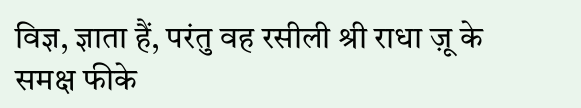विज्ञ, ज्ञाता हैं, परंतु वह रसीली श्री राधा ज़ू के समक्ष फीके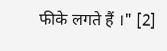फीके लगते हैं ।" [2]